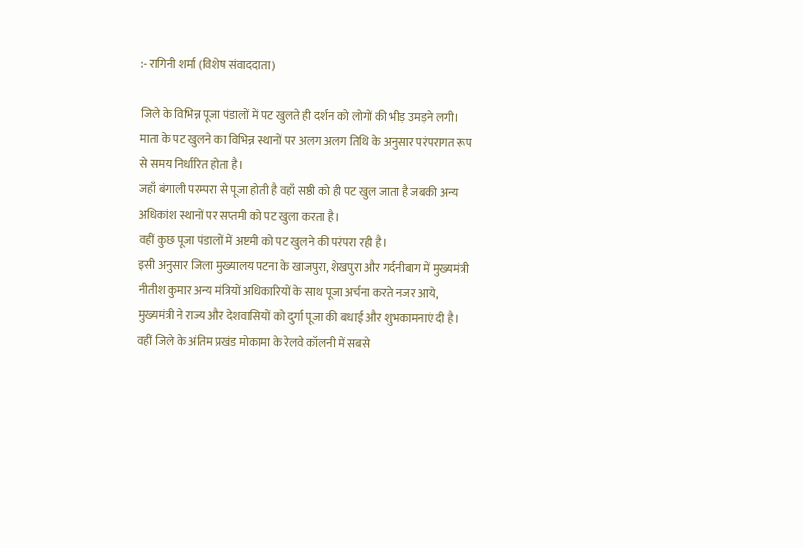:- रागिनी शर्मा (विशेष संवाददाता)

जिले के विभिन्न पूजा पंडालों में पट खुलते ही दर्शन को लोगों की भीड़ उमड़ने लगी।
माता के पट खुलने का विभिन्न स्थानों पर अलग अलग तिथि के अनुसार परंपरागत रूप से समय निर्धारित होता है।
जहाँ बंगाली परम्परा से पूजा होती है वहाँ सष्ठी को ही पट खुल जाता है जबकी अन्य अधिकांश स्थानों पर सप्तमी को पट खुला करता है।
वहीं कुछ पूजा पंडालों में अष्टमी को पट खुलने की परंपरा रही है।
इसी अनुसार जिला मुख्यालय पटना के खाजपुरा, शेखपुरा और गर्दनीबाग में मुख्यमंत्री नीतीश कुमार अन्य मंत्रियों अधिकारियों के साथ पूजा अर्चना करते नजर आये, मुख्यमंत्री ने राज्य और देशवासियों को दुर्गा पूजा की बधाई और शुभकामनाएं दी है। वहीं जिले के अंतिम प्रखंड मोकामा के रेलवे कॉलनी में सबसे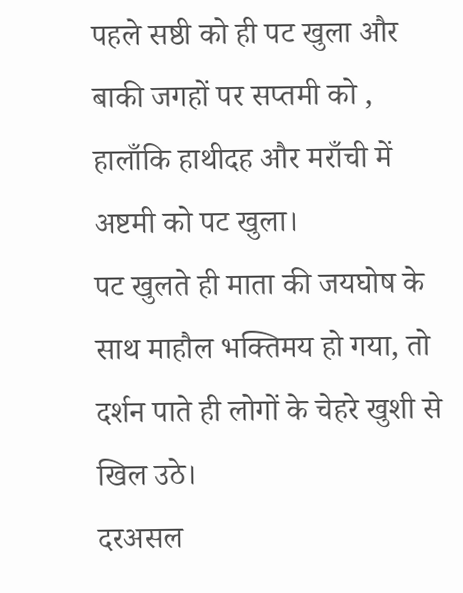पहले सष्ठी को ही पट खुला और बाकी जगहों पर सप्तमी को , हालाँकि हाथीदह और मराँची में अष्टमी को पट खुला।
पट खुलते ही माता की जयघोष के साथ माहौल भक्तिमय हो गया, तो दर्शन पाते ही लोगों के चेहरे खुशी से खिल उठे।
दरअसल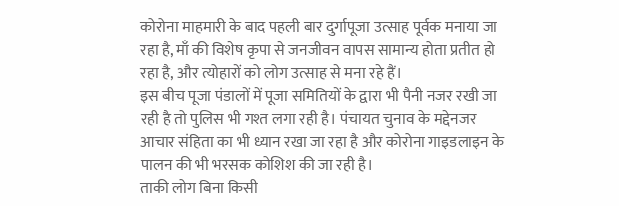कोरोना माहमारी के बाद पहली बार दुर्गापूजा उत्साह पूर्वक मनाया जा रहा है, माँ की विशेष कृपा से जनजीवन वापस सामान्य होता प्रतीत हो रहा है, और त्योहारों को लोग उत्साह से मना रहे हैं।
इस बीच पूजा पंडालों में पूजा समितियों के द्वारा भी पैनी नजर रखी जा रही है तो पुलिस भी गश्त लगा रही है। पंचायत चुनाव के मद्देनजर आचार संहिता का भी ध्यान रखा जा रहा है और कोरोना गाइडलाइन के पालन की भी भरसक कोशिश की जा रही है।
ताकी लोग बिना किसी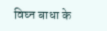विघ्न बाधा के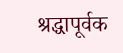श्रद्धापूर्वक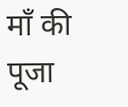माँ की पूजा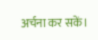अर्चना कर सकें।